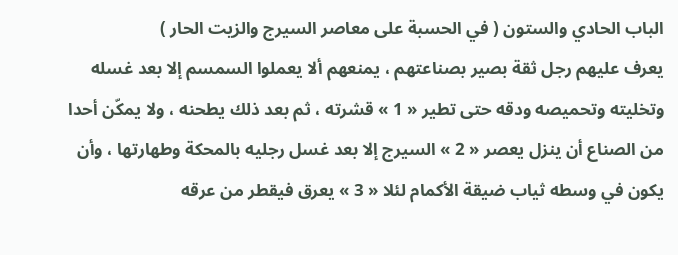الباب الحادي والستون ( في الحسبة على معاصر السيرج والزيت الحار )
يعرف عليهم رجل ثقة بصير بصناعتهم ، يمنعهم ألا يعملوا السمسم إلا بعد غسله وتخليته وتحميصه ودقه حتى تطير « 1 » قشرته ، ثم بعد ذلك يطحنه ، ولا يمكّن أحدا من الصناع أن ينزل يعصر « 2 » السيرج إلا بعد غسل رجليه بالمحكة وطهارتها ، وأن يكون في وسطه ثياب ضيقة الأكمام لئلا « 3 » يعرق فيقطر من عرقه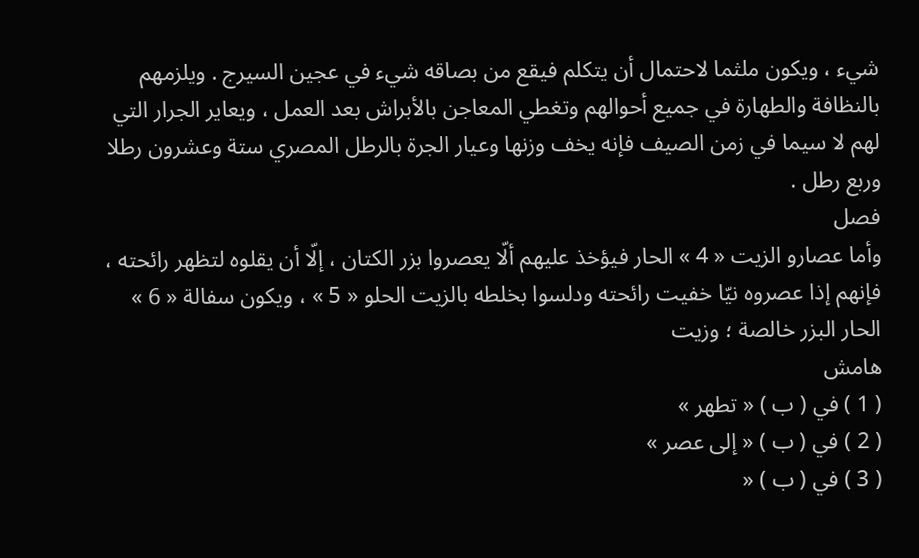شيء ، ويكون ملثما لاحتمال أن يتكلم فيقع من بصاقه شيء في عجين السيرج . ويلزمهم بالنظافة والطهارة في جميع أحوالهم وتغطي المعاجن بالأبراش بعد العمل ، ويعاير الجرار التي لهم لا سيما في زمن الصيف فإنه يخف وزنها وعيار الجرة بالرطل المصري ستة وعشرون رطلا وربع رطل .
فصل
وأما عصارو الزيت « 4 » الحار فيؤخذ عليهم ألّا يعصروا بزر الكتان ، إلّا أن يقلوه لتظهر رائحته ، فإنهم إذا عصروه نيّا خفيت رائحته ودلسوا بخلطه بالزيت الحلو « 5 » ، ويكون سفالة « 6 » الحار البزر خالصة ؛ وزيت
هامش
( 1 ) في ( ب ) « تطهر »
( 2 ) في ( ب ) « إلى عصر »
( 3 ) في ( ب ) «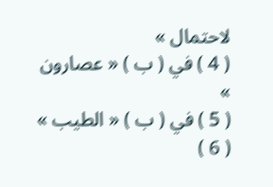لاحتمال »
( 4 ) في ( ب ) « عصارون »
( 5 ) في ( ب ) « الطيب »
( 6 )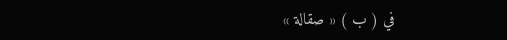في ( ب ) « صقالة »